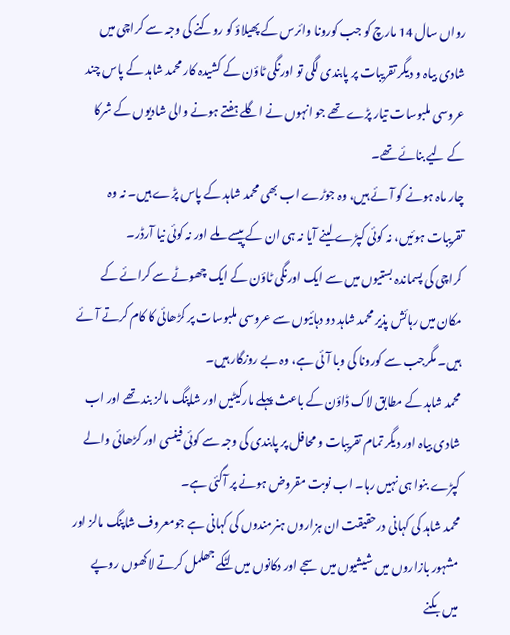رواں سال 14 مارچ کو جب کورونا وائرس کے پھیلاؤ کو روکنے کی وجہ سے کراچی میں شادی بیاہ و دیگر تقریبات پر پابندی لگی تو اورنگی ٹاؤن کے کشیدہ کار محمد شاہد کے پاس چند عروسی ملبوسات تیار پڑے تھے جو انہوں نے اگلے ہفتے ہونے والی شادیوں کے شرکا کے لیے بنائے تھے۔
چار ماہ ہونے کو آئے ہیں، وہ جوڑے اب بھی محمد شاہد کے پاس پڑے ہیں۔ نہ وہ تقریبات ہوئیں، نہ کوئی کپڑے لینے آیا نہ ہی ان کے پیسے ملے اور نہ کوئی نیا آرڈر۔
کراچی کی پسماندہ بستیوں میں سے ایک اورنگی ٹاؤن کے ایک چھوٹے سے کرائے کے مکان میں رہائش پذیر محمد شاہد دو دہائیوں سے عروسی ملبوسات پر کڑھائی کا کام کرتے آئے ہیں۔ مگرجب سے کورونا کی وبا آئی ہے، وہ بے روزگار ہیں۔
محمد شاہد کے مطابق لاک ڈاؤن کے باعث پہلے مارکیٹیں اور شاپنگ مالز بند تھے اور اب شادی بیاہ اور دیگر تمام تقریبات و محافل پر پابندی کی وجہ سے کوئی فینسی اور کڑھائی والے کپڑے بنوا ہی نہیں رہا۔ اب نوبت مقروض ہونے پر آگئی ہے۔
محمد شاہد کی کہانی درحقیقت ان ہزاروں ہنرمندوں کی کہانی ہے جومعروف شاپنگ مالز اور مشہور بازاروں میں شیشیوں میں سجے اور دکانوں میں لٹکے جھلمل کرتے لاکھوں روپے میں بکنے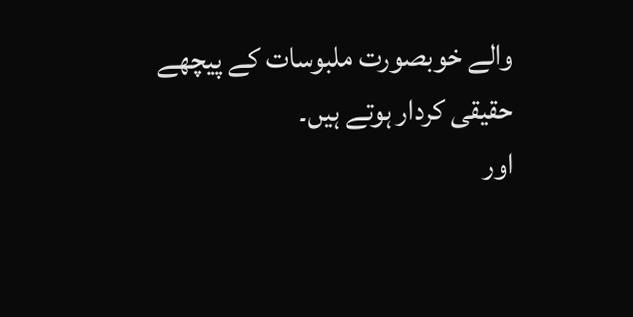والے خوبصورت ملبوسات کے پیچھے حقیقی کردار ہوتے ہیں۔
اور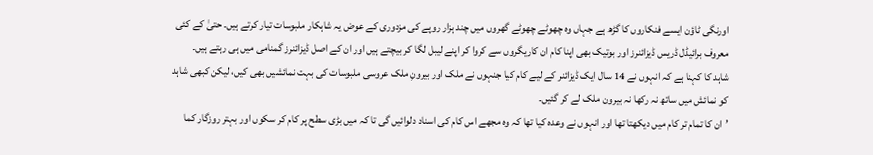اورنگی ٹاؤن ایسے فنکاروں کا گڑھ ہے جہاں وہ چھوٹے چھوٹے گھروں میں چند ہزار روپے کی مزدوری کے عوض یہ شاہکار ملبوسات تیار کرتے ہیں۔ حتیٰ کے کئی معروف برائیڈل ڈریس ڈیزائنرز اور بوتیک بھی اپنا کام ان کاریگروں سے کروا کر اپنے لیبل لگا کر بیچتے ہیں اور ان کے اصل ڈیزائنرز گمنامی میں ہی رہتے ہیں۔
شاہد کا کہنا ہے کہ انہوں نے 14 سال ایک ڈیزائنر کے لیے کام کیا جنہوں نے ملک اور بیرونِ ملک عروسی ملبوسات کی بہت نمائشیں بھی کیں، لیکن کبھی شاہد کو نمائش میں ساتھ نہ رکھا نہ بیرون ملک لے کر گئیں۔
’ان کا تمام تر کام میں دیکھتا تھا اور انہوں نے وعدہ کیا تھا کہ وہ مجھے اس کام کی اسناد دلوائیں گی تا کہ میں بڑی سطح پر کام کر سکوں اور بہتر روزگار کما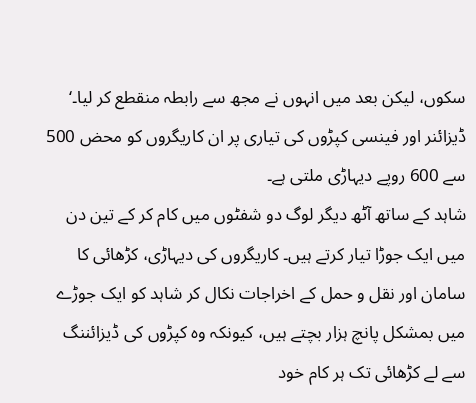سکوں، لیکن بعد میں انہوں نے مجھ سے رابطہ منقطع کر لیا۔‘
ڈیزائنر اور فینسی کپڑوں کی تیاری پر ان کاریگروں کو محض 500 سے 600 روپے دیہاڑی ملتی ہے۔
شاہد کے ساتھ آٹھ دیگر لوگ دو شفٹوں میں کام کر کے تین دن میں ایک جوڑا تیار کرتے ہیں۔ کاریگروں کی دیہاڑی، کڑھائی کا سامان اور نقل و حمل کے اخراجات نکال کر شاہد کو ایک جوڑے میں بمشکل پانچ ہزار بچتے ہیں، کیونکہ وہ کپڑوں کی ڈیزائننگ سے لے کڑھائی تک ہر کام خود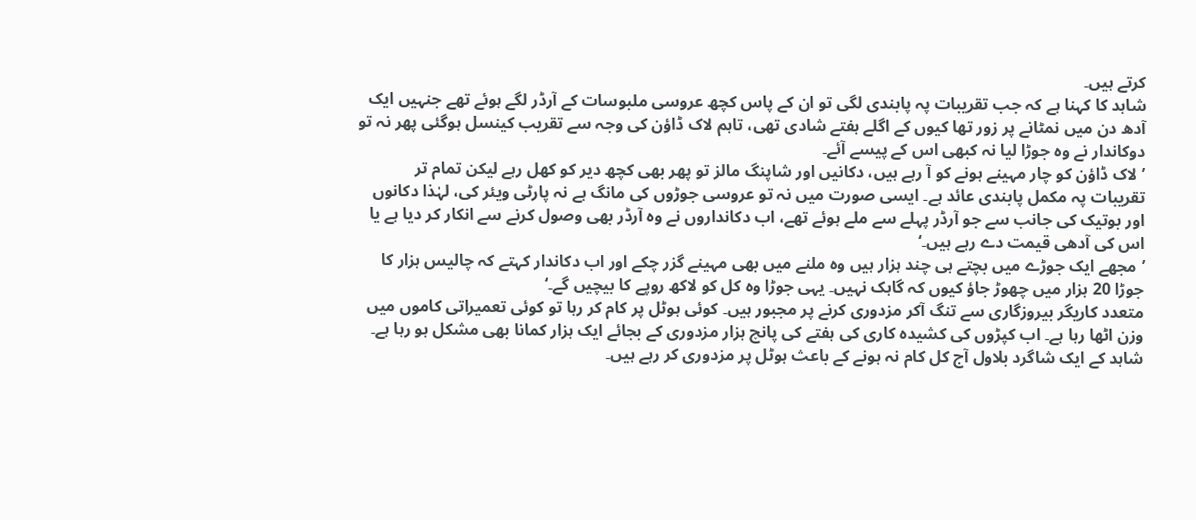کرتے ہیں۔
شاہد کا کہنا ہے کہ جب تقریبات پہ پابندی لگی تو ان کے پاس کچھ عروسی ملبوسات کے آرڈر لگے ہوئے تھے جنہیں ایک آدھ دن میں نمٹانے پر زور تھا کیوں کے اگلے ہفتے شادی تھی، تاہم لاک ڈاؤن کی وجہ سے تقریب کینسل ہوگئی پھر نہ تو دوکاندار نے وہ جوڑا لیا نہ کبھی اس کے پیسے آئے۔
’لاک ڈاؤن کو چار مہینے ہونے کو آ رہے ہیں، دکانیں اور شاپنگ مالز تو پھر بھی کچھ دیر کو کھل رہے لیکن تمام تر تقریبات پہ مکمل پابندی عائد ہے۔ ایسی صورت میں نہ تو عروسی جوڑوں کی مانگ ہے نہ پارٹی ویئر کی، لہٰذا دکانوں اور بوتیک کی جانب سے جو آرڈر پہلے سے ملے ہوئے تھے، اب دکانداروں نے وہ آرڈر بھی وصول کرنے سے انکار کر دیا ہے یا اس کی آدھی قیمت دے رہے ہیں۔‘
’مجھے ایک جوڑے میں بچتے ہی چند ہزار ہیں وہ ملنے میں بھی مہینے گزر چکے اور اب دکاندار کہتے کہ چالیس ہزار کا جوڑا 20 ہزار میں چھوڑ جاؤ کیوں کہ گاہک نہیں۔ یہی جوڑا وہ کل کو لاکھ روپے کا بیچیں گے۔‘
متعدد کاریگر بیروزگاری سے تنگ آکر مزدوری کرنے پر مجبور ہیں۔ کوئی ہوٹل پر کام کر رہا تو کوئی تعمیراتی کاموں میں وزن اٹھا رہا ہے۔ اب کپڑوں کی کشیدہ کاری کی ہفتے کی پانچ ہزار مزدوری کے بجائے ایک ہزار کمانا بھی مشکل ہو رہا ہے۔
شاہد کے ایک شاگرد بلاول آج کل کام نہ ہونے کے باعث ہوٹل پر مزدوری کر رہے ہیں۔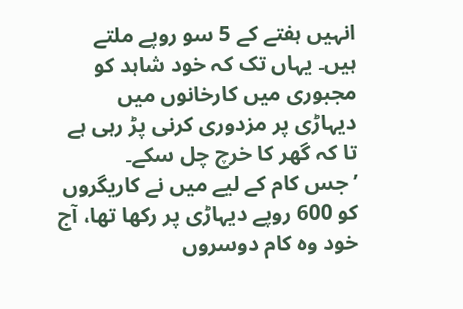انہیں ہفتے کے 5 سو روپے ملتے ہیں۔ یہاں تک کہ خود شاہد کو مجبوری میں کارخانوں میں دیہاڑی پر مزدوری کرنی پڑ رہی ہے تا کہ گھر کا خرچ چل سکے۔
’جس کام کے لیے میں نے کاریگروں کو 600 روپے دیہاڑی پر رکھا تھا، آج خود وہ کام دوسروں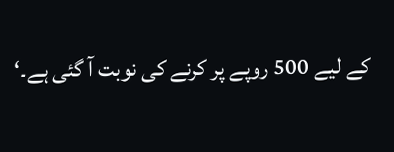کے لیے 500 روپے پر کرنے کی نوبت آ گئی ہے۔‘